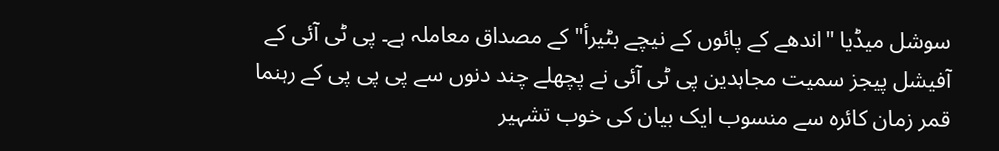سوشل میڈیا "اندھے کے پائوں کے نیچے بٹیرأ" کے مصداق معاملہ ہے۔ پی ٹی آئی کے آفیشل پیجز سمیت مجاہدین پی ٹی آئی نے پچھلے چند دنوں سے پی پی پی کے رہنما قمر زمان کائرہ سے منسوب ایک بیان کی خوب تشہیر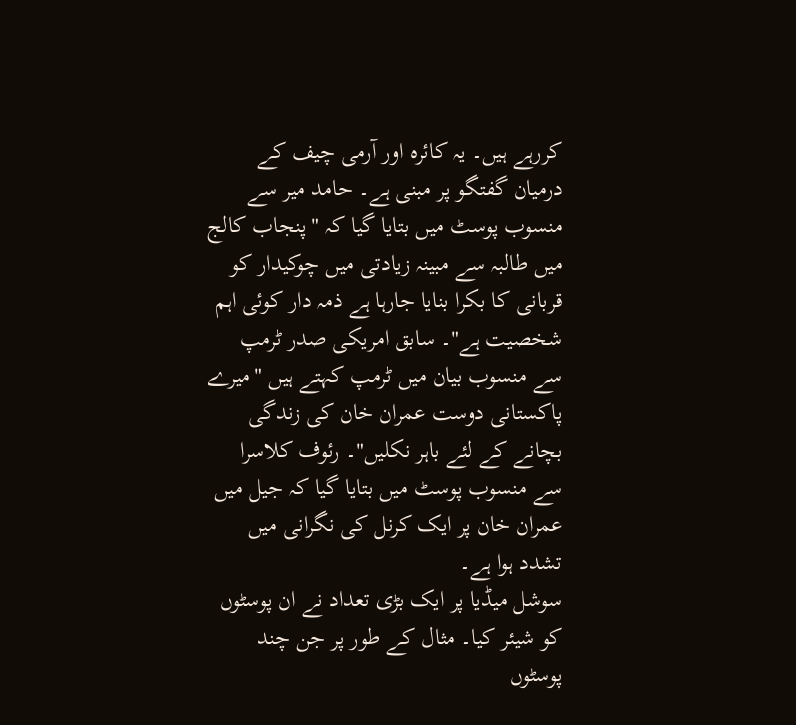کررہے ہیں۔ یہ کائرہ اور آرمی چیف کے درمیان گفتگو پر مبنی ہے۔ حامد میر سے منسوب پوسٹ میں بتایا گیا کہ "پنجاب کالج میں طالبہ سے مبینہ زیادتی میں چوکیدار کو قربانی کا بکرا بنایا جارہا ہے ذمہ دار کوئی اہم شخصیت ہے"۔ سابق امریکی صدر ٹرمپ سے منسوب بیان میں ٹرمپ کہتے ہیں "میرے پاکستانی دوست عمران خان کی زندگی بچانے کے لئے باہر نکلیں"۔ رئوف کلاسرا سے منسوب پوسٹ میں بتایا گیا کہ جیل میں عمران خان پر ایک کرنل کی نگرانی میں تشدد ہوا ہے۔
سوشل میڈیا پر ایک بڑی تعداد نے ان پوسٹوں کو شیئر کیا۔ مثال کے طور پر جن چند پوسٹوں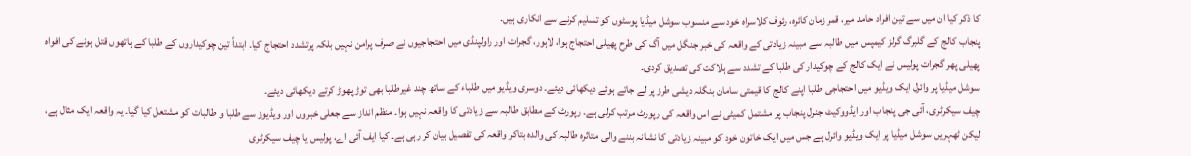کا ذکر کیا ان میں سے تین افراد حامد میر، قمر زمان کائرہ، رئوف کلاسراہ خود سے منسوب سوشل میڈیا پوسٹوں کو تسلیم کرنے سے انکاری ہیں۔
پنجاب کالج کے گلبرگ گرلز کیمپس میں طالبہ سے مبینہ زیادتی کے واقعہ کی خبر جنگل میں آگ کی طرح پھیلی احتجاج ہوا، لاہور، گجرات اور راولپنڈی میں احتجاجیوں نے صرف پرامن نہیں بلکہ پرتشدد احتجاج کیا۔ ابتداً تین چوکیداروں کے طلبا کے ہاتھوں قتل ہونے کی افواہ پھیلی پھر گجرات پولیس نے ایک کالج کے چوکیدار کی طلبا کے تشدد سے ہلاکت کی تصدیق کردی۔
سوشل میڈیا پر وائرل ایک ویڈیو میں احتجاجی طلبا اپنے کالج کا قیمتی سامان بنگلہ دیشی طرز پر لے جاتے ہوئے دیکھائی دیئے۔ دوسری ویڈیو میں طلباء کے ساتھ چند غیرطلبا بھی توڑ پھوڑ کرتے دیکھائی دیئے۔
چیف سیکرٹری، آئی جی پنجاب اور ایڈووکیٹ جنرل پنجاب پر مشتمل کمیٹی نے اس واقعہ کی رپورٹ مرتب کرلی ہے۔ رپورٹ کے مطابق طالبہ سے زیادتی کا واقعہ نہیں ہوا۔ منظم انداز سے جعلی خبروں اور ویڈیوز سے طلبا و طالبات کو مشتعل کیا گیا۔ یہ واقعہ ایک مثال ہے، لیکن ٹھہریں سوشل میڈیا پر ایک ویڈیو وائرل ہے جس میں ایک خاتون خود کو مبینہ زیادتی کا نشانہ بننے والی متاثرہ طالبہ کی والدہ بتاکر واقعہ کی تفصیل بیان کر رہی ہے۔ کیا ایف آئی اے، پولیس یا چیف سیکرٹری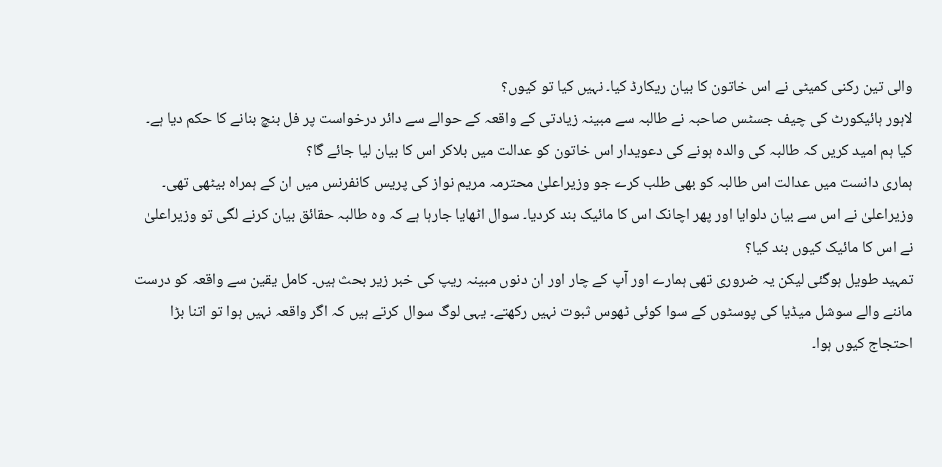والی تین رکنی کمیٹی نے اس خاتون کا بیان ریکارڈ کیا۔ نہیں کیا تو کیوں؟
لاہور ہائیکورٹ کی چیف جسٹس صاحبہ نے طالبہ سے مبینہ زیادتی کے واقعہ کے حوالے سے دائر درخواست پر فل بنچ بنانے کا حکم دیا ہے۔ کیا ہم امید کریں کہ طالبہ کی والدہ ہونے کی دعویدار اس خاتون کو عدالت میں بلاکر اس کا بیان لیا جائے گا؟
ہماری دانست میں عدالت اس طالبہ کو بھی طلب کرے جو وزیراعلیٰ محترمہ مریم نواز کی پریس کانفرنس میں ان کے ہمراہ بیٹھی تھی۔ وزیراعلیٰ نے اس سے بیان دلوایا اور پھر اچانک اس کا مائیک بند کردیا۔ سوال اٹھایا جارہا ہے کہ وہ طالبہ حقائق بیان کرنے لگی تو وزیراعلیٰ نے اس کا مائیک کیوں بند کیا؟
تمہید طویل ہوگئی لیکن یہ ضروری تھی ہمارے اور آپ کے چار اور ان دنوں مبینہ ریپ کی خبر زیر بحث ہیں۔ کامل یقین سے واقعہ کو درست ماننے والے سوشل میڈیا کی پوسٹوں کے سوا کوئی ٹھوس ثبوت نہیں رکھتے۔ یہی لوگ سوال کرتے ہیں کہ اگر واقعہ نہیں ہوا تو اتنا بڑا احتجاج کیوں ہوا۔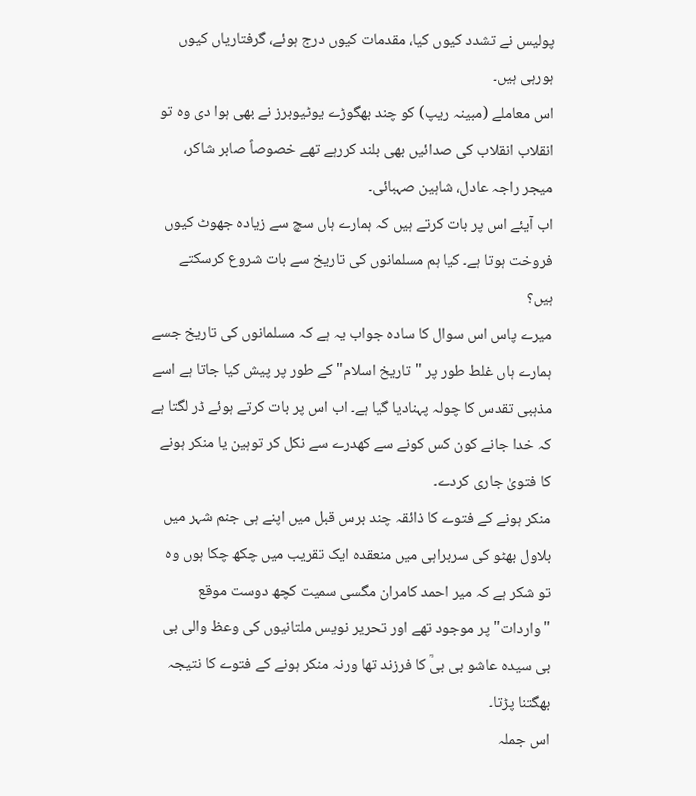پولیس نے تشدد کیوں کیا، مقدمات کیوں درج ہوئے، گرفتاریاں کیوں ہورہی ہیں۔
اس معاملے (مبینہ ریپ) کو چند بھگوڑے یوٹیوبرز نے بھی ہوا دی وہ تو انقلاب انقلاب کی صدائیں بھی بلند کررہے تھے خصوصاً صابر شاکر، میجر راجہ عادل، شاہین صہبائی۔
اب آیئے اس پر بات کرتے ہیں کہ ہمارے ہاں سچ سے زیادہ جھوٹ کیوں فروخت ہوتا ہے۔ کیا ہم مسلمانوں کی تاریخ سے بات شروع کرسکتے ہیں؟
میرے پاس اس سوال کا سادہ جواب یہ ہے کہ مسلمانوں کی تاریخ جسے ہمارے ہاں غلط طور پر "تاریخ اسلام" کے طور پر پیش کیا جاتا ہے اسے مذہبی تقدس کا چولہ پہنادیا گیا ہے۔ اب اس پر بات کرتے ہوئے ڈر لگتا ہے کہ خدا جانے کون کس کونے سے کھدرے سے نکل کر توہین یا منکر ہونے کا فتویٰ جاری کردے۔
منکر ہونے کے فتوے کا ذائقہ چند برس قبل میں اپنے ہی جنم شہر میں بلاول بھٹو کی سربراہی میں منعقدہ ایک تقریب میں چکھ چکا ہوں وہ تو شکر ہے کہ میر احمد کامران مگسی سمیت کچھ دوست موقع "واردات" پر موجود تھے اور تحریر نویس ملتانیوں کی وعظ والی بی بی سیدہ عاشو بی بیؒ کا فرزند تھا ورنہ منکر ہونے کے فتوے کا نتیجہ بھگتنا پڑتا۔
اس جملہ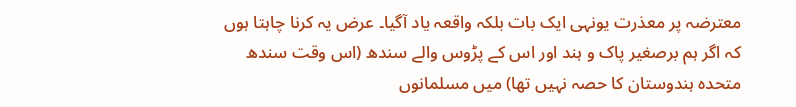معترضہ پر معذرت یونہی ایک بات بلکہ واقعہ یاد آگیا۔ عرض یہ کرنا چاہتا ہوں کہ اگر ہم برصغیر پاک و ہند اور اس کے پڑوس والے سندھ (اس وقت سندھ متحدہ ہندوستان کا حصہ نہیں تھا) میں مسلمانوں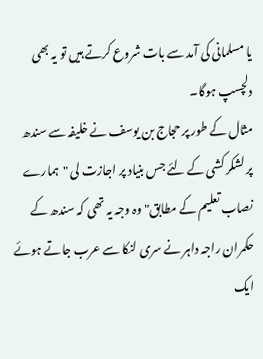یا مسلمانی کی آمد سے بات شروع کرتے ہیں تو یہ بھی دلچسپ ہوگا۔
مثال کے طور پر حجاج بن یوسف نے خلیفہ سے سندھ پر لشکر کشی کے لئے جس بنیاد پر اجازت لی "ہمارے نصاب تعلیم کے مطابق" وہ وجہ یہ تھی کہ سندھ کے حکمران راجہ داہر نے سری لنکا سے عرب جاتے ہوئے ایک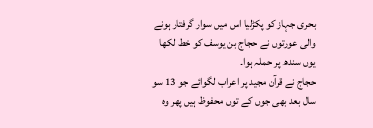بحری جہاز کو پکڑلیا اس میں سوار گرفتار ہونے والی عورتوں نے حجاج بن یوسف کو خط لکھا یوں سندھ پر حملہ ہوا۔
حجاج نے قرآن مجید پر اعراب لگوائے جو 13 سو سال بعد بھی جوں کے توں محفوظ ہیں پھر وہ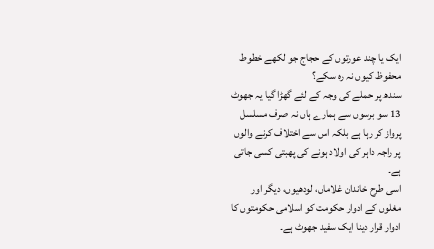ایک یا چند عورتوں کے حجاج جو لکھے خطوط محفوظ کیوں نہ رہ سکے؟
سندھ پر حملے کی وجہ کے لئے گھڑا گیا یہ جھوٹ 13 سو برسوں سے ہمارے ہاں نہ صرف مسلسل پرواز کر رہا ہے بلکہ اس سے اختلاف کرنے والوں پر راجہ داہر کی اولاد ہونے کی پھبتی کسی جاتی ہے۔
اسی طرح خاندان غلاماں، لودھیوں، دیگر اور مغلوں کے ادوار حکومت کو اسلامی حکومتوں کا ادوار قرار دینا ایک سفید جھوٹ ہے۔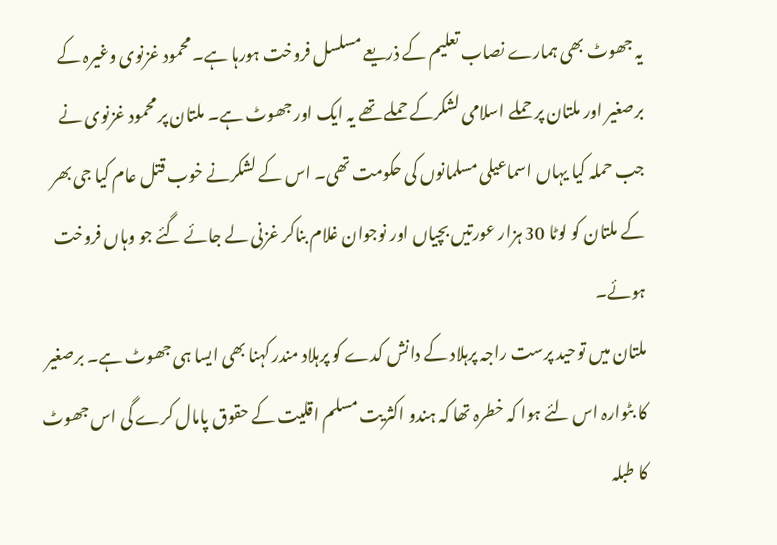یہ جھوٹ بھی ہمارے نصاب تعلیم کے ذریعے مسلسل فروخت ہورہا ہے۔ محمود غزنوی وغیرہ کے برصغیر اور ملتان پر حملے اسلامی لشکرکے حملے تھے یہ ایک اور جھوٹ ہے۔ ملتان پر محمود غزنوی نے جب حملہ کیا یہاں اسماعیلی مسلمانوں کی حکومت تھی۔ اس کے لشکرنے خوب قتل عام کیا جی بھر کے ملتان کو لوٹا 30 ہزار عورتیں بچیاں اور نوجوان غلام بناکر غزنی لے جائے گئے جو وہاں فروخت ہوئے۔
ملتان میں توحید پرست راجہ پرہلاد کے دانش کدے کو پرہلاد مندر کہنا بھی ایسا ہی جھوٹ ہے۔ برصغیر کا بٹوارہ اس لئے ہوا کہ خطرہ تھا کہ ہندو اکثریت مسلم اقلیت کے حقوق پامال کرے گی اس جھوٹ کا طبلہ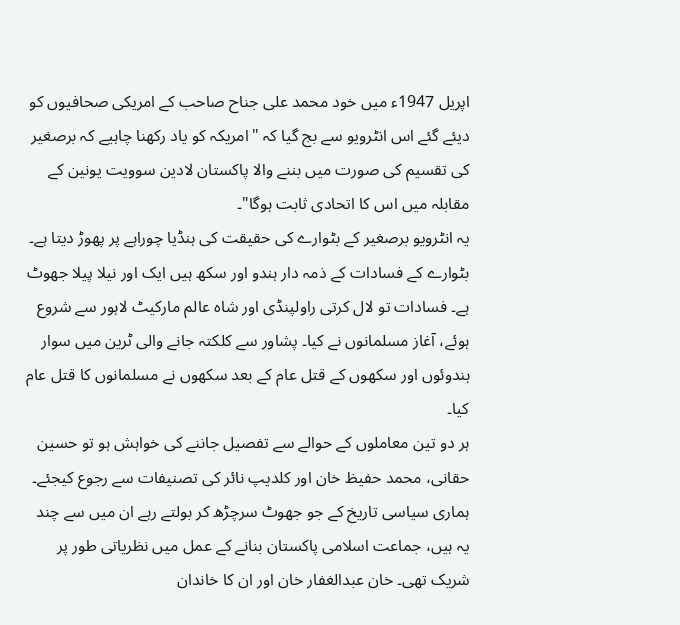اپریل 1947ء میں خود محمد علی جناح صاحب کے امریکی صحافیوں کو دیئے گئے اس انٹرویو سے بج گیا کہ "امریکہ کو یاد رکھنا چاہیے کہ برصغیر کی تقسیم کی صورت میں بننے والا پاکستان لادین سوویت یونین کے مقابلہ میں اس کا اتحادی ثابت ہوگا"۔
یہ انٹرویو برصغیر کے بٹوارے کی حقیقت کی ہنڈیا چوراہے پر پھوڑ دیتا ہے۔ بٹوارے کے فسادات کے ذمہ دار ہندو اور سکھ ہیں ایک اور نیلا پیلا جھوٹ ہے۔ فسادات تو لال کرتی راولپنڈی اور شاہ عالم مارکیٹ لاہور سے شروع ہوئے، آغاز مسلمانوں نے کیا۔ پشاور سے کلکتہ جانے والی ٹرین میں سوار ہندوئوں اور سکھوں کے قتل عام کے بعد سکھوں نے مسلمانوں کا قتل عام کیا۔
ہر دو تین معاملوں کے حوالے سے تفصیل جاننے کی خواہش ہو تو حسین حقانی، محمد حفیظ خان اور کلدیپ نائر کی تصنیفات سے رجوع کیجئے۔
ہماری سیاسی تاریخ کے جو جھوٹ سرچڑھ کر بولتے رہے ان میں سے چند یہ ہیں، جماعت اسلامی پاکستان بنانے کے عمل میں نظریاتی طور پر شریک تھی۔ خان عبدالغفار خان اور ان کا خاندان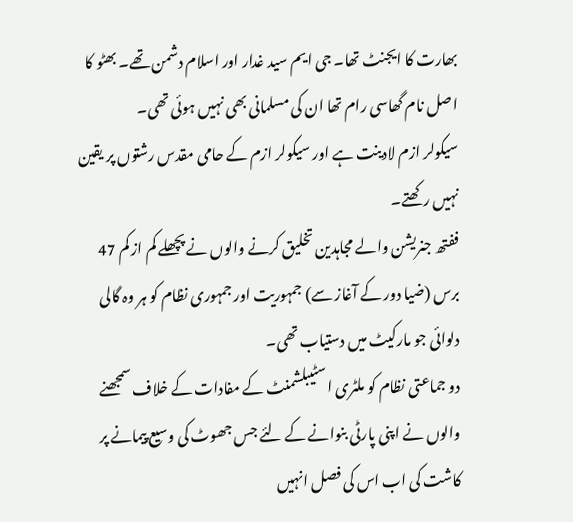بھارت کا ایجنٹ تھا۔ جی ایم سید غدار اور اسلام دشمن تھے۔ بھٹو کا اصل نام گھاسی رام تھا ان کی مسلمانی بھی نہیں ہوئی تھی۔
سیکولر ازم لادینت ہے اور سیکولر ازم کے حامی مقدس رشتوں پر یقین نہیں رکھتے۔
ففتھ جنریشن والے مجاہدین تخلیق کرنے والوں نے پچھلے کم از کم 47 برس (ضیا دور کے آغاز سے) جمہوریت اور جمہوری نظام کو ہر وہ گالی دلوائی جو مارکیٹ میں دستیاب تھی۔
دو جماعتی نظام کو ملٹری اسٹیبلشمنٹ کے مفادات کے خلاف سمجھنے والوں نے اپنی پارٹی بنوانے کے لئے جس جھوٹ کی وسیع پیمانے پر کاشت کی اب اس کی فصل انہیں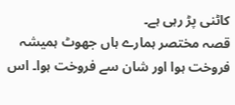کاٹنی پڑ رہی ہے۔
قصہ مختصر ہمارے ہاں جھوٹ ہمیشہ فروخت ہوا اور شان سے فروخت ہوا۔ اس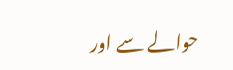حوالے سے اور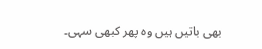بھی باتیں ہیں وہ پھر کبھی سہی۔